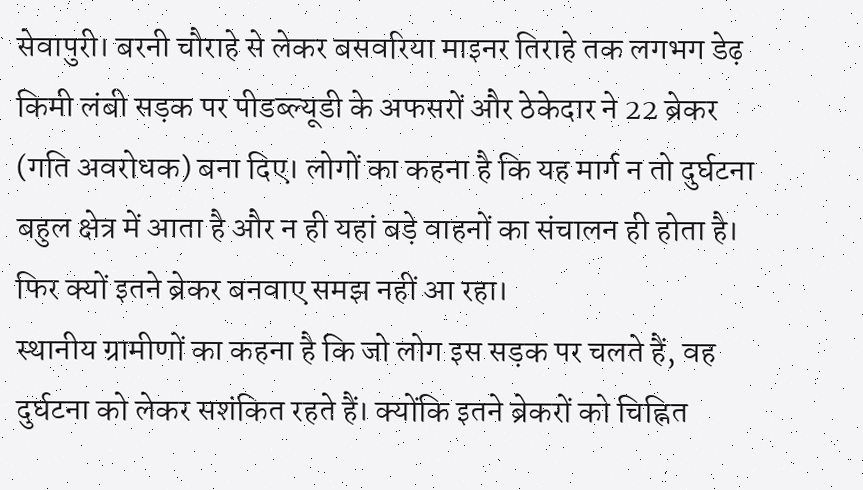सेवापुरी। बरनी चौराहे से लेकर बसवरिया माइनर तिराहे तक लगभग डेढ़ किमी लंबी सड़क पर पीडब्ल्यूडी के अफसरों और ठेकेदार ने 22 ब्रेकर (गति अवरोधक) बना दिए। लोगों का कहना है कि यह मार्ग न तो दुर्घटना बहुल क्षेत्र में आता है और न ही यहां बड़े वाहनों का संचालन ही होता है। फिर क्यों इतने ब्रेकर बनवाए समझ नहीं आ रहा।
स्थानीय ग्रामीणों का कहना है कि जो लोग इस सड़क पर चलते हैं, वह दुर्घटना को लेकर सशंकित रहते हैं। क्योंकि इतने ब्रेकरों को चिह्नित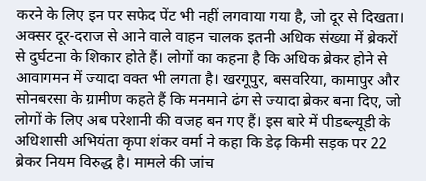करने के लिए इन पर सफेद पेंट भी नहीं लगवाया गया है, जो दूर से दिखता। अक्सर दूर-दराज से आने वाले वाहन चालक इतनी अधिक संख्या में ब्रेकरों से दुर्घटना के शिकार होते हैं। लोगों का कहना है कि अधिक ब्रेकर होने से आवागमन में ज्यादा वक्त भी लगता है। खरगूपुर, बसवरिया, कामापुर और सोनबरसा के ग्रामीण कहते हैं कि मनमाने ढंग से ज्यादा ब्रेकर बना दिए, जो लोगों के लिए अब परेशानी की वजह बन गए हैं। इस बारे में पीडब्ल्यूडी के अधिशासी अभियंता कृपा शंकर वर्मा ने कहा कि डेढ़ किमी सड़क पर 22 ब्रेकर नियम विरुद्ध है। मामले की जांच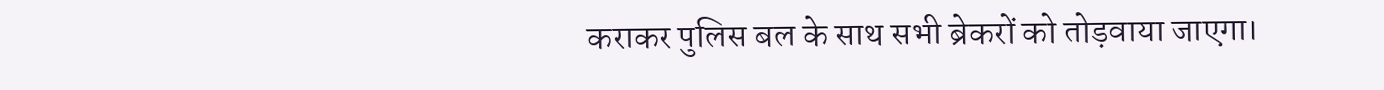कराकर पुलिस बल के साथ सभी ब्रेकरों को तोड़वाया जाएगा।